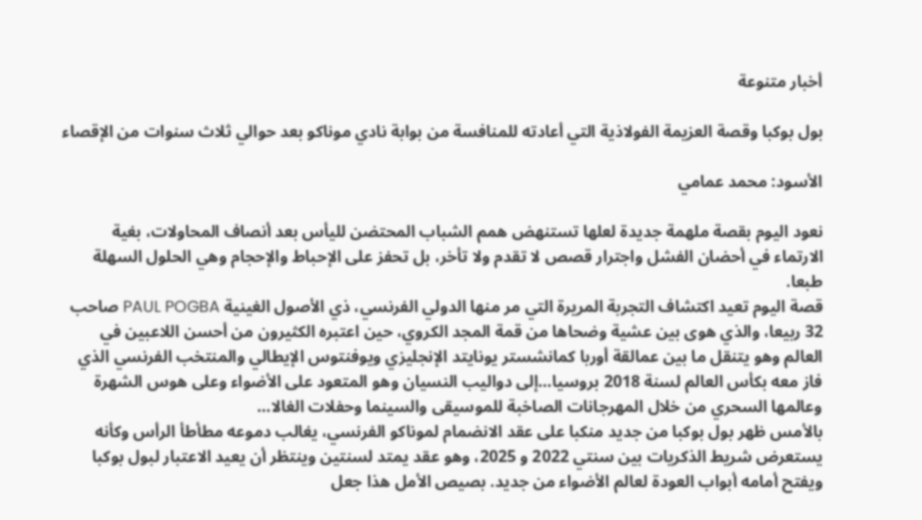أخبار متنوعة

بول بوكبا وقصة العزيمة الفولاذية التي أعادته للمنافسة من بوابة نادي موناكو بعد حوالي ثلاث سنوات من الإقصاء

الأسود: محمد عمامي

نعود اليوم بقصة ملهمة جديدة لعلها تستنهض همم الشباب المحتضن لليأس بعد أنصاف المحاولات، بغية الارتماء في أحضان الفشل واجترار قصص لا تقدم ولا تأخر، بل تحفز على الإحباط والإحجام وهي الحلول السهلة طبعا.
قصة اليوم تعيد اكتشاف التجربة المريرة التي مر منها الدولي الفرنسي، ذي الأصول الغينية PAUL POGBA صاحب 32 ربيعا، والذي هوى بين عشية وضحاها من قمة المجد الكروي، حين اعتبره الكثيرون من أحسن اللاعبين في العالم وهو يتنقل ما بين عمالقة أوربا كمانشستر يونايتد الإنجليزي ويوفنتوس الإيطالي والمنتخب الفرنسي الذي فاز معه بكأس العالم لسنة 2018 بروسيا…إلى دواليب النسيان وهو المتعود على الأضواء وعلى هوس الشهرة وعالمها السحري من خلال المهرجانات الصاخبة للموسيقى والسينما وحفلات الغالا…
بالأمس ظهر بول بوكبا من جديد منكبا على عقد الانضمام لموناكو الفرنسي، يغالب دموعه مطأطأ الرأس وكأنه يستعرض شريط الذكريات بين سنتي 2022 و 2025، وهو عقد يمتد لسنتين وينتظر أن يعيد الاعتبار لبول بوكبا ويفتح أمامه أبواب العودة لعالم الأضواء من جديد. بصيص الأمل هذا جعل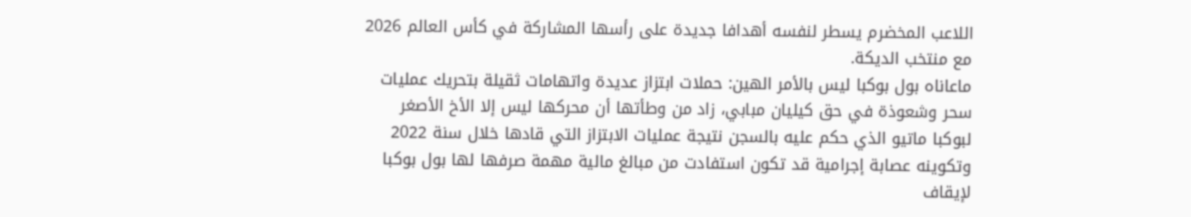اللاعب المخضرم يسطر لنفسه أهدافا جديدة على رأسها المشاركة في كأس العالم 2026 مع منتخب الديكة.
ماعاناه بول بوكبا ليس بالأمر الهين: حملات ابتزاز عديدة واتهامات ثقيلة بتحريك عمليات سحر وشعوذة في حق كيليان مبابي، زاد من وطأتها أن محركها ليس إلا الأخ الأصغر لبوكبا ماتيو الذي حكم عليه بالسجن نتيجة عمليات الابتزاز التي قادها خلال سنة 2022 وتكوينه عصابة إجرامية قد تكون استفادت من مبالغ مالية مهمة صرفها لها بول بوكبا لإيقاف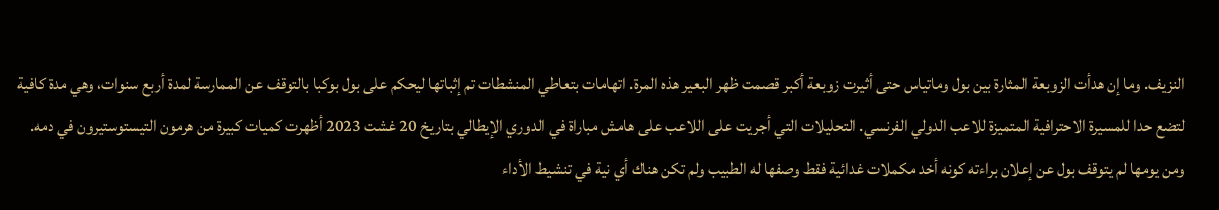النزيف. وما إن هدأت الزوبعة المثارة بين بول وماتياس حتى أثيرت زوبعة أكبر قصمت ظهر البعير هذه المرة. اتهامات بتعاطي المنشطات تم إثباتها ليحكم على بول بوكبا بالتوقف عن الممارسة لمدة أربع سنوات، وهي مدة كافية لتضع حدا للمسيرة الاحترافية المتميزة للاعب الدولي الفرنسي. التحليلات التي أجريت على اللاعب على هامش مباراة في الدوري الإيطالي بتاريخ 20 غشت 2023 أظهرت كميات كبيرة من هرمون التيستوستيرون في دمه. ومن يومها لم يتوقف بول عن إعلان براءته كونه أخد مكملات غدائية فقط وصفها له الطبيب ولم تكن هناك أي نية في تنشيط الأداء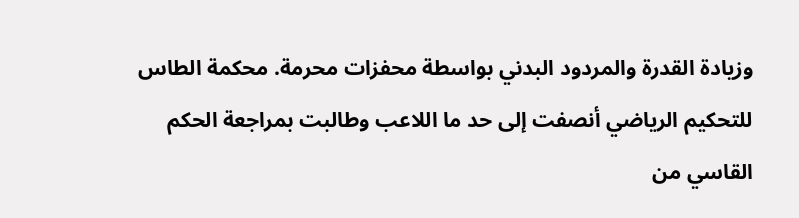وزيادة القدرة والمردود البدني بواسطة محفزات محرمة. محكمة الطاس للتحكيم الرياضي أنصفت إلى حد ما اللاعب وطالبت بمراجعة الحكم القاسي من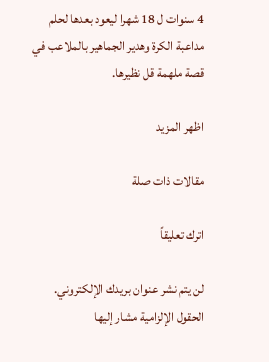4 سنوات ل 18 شهرا ليعود بعدها لحلم مداعبة الكرة وهدير الجماهير بالملاعب في قصة ملهمة قل نظيرها.

اظهر المزيد

مقالات ذات صلة

اترك تعليقاً

لن يتم نشر عنوان بريدك الإلكتروني. الحقول الإلزامية مشار إليها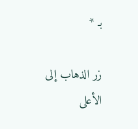بـ *

زر الذهاب إلى الأعلى